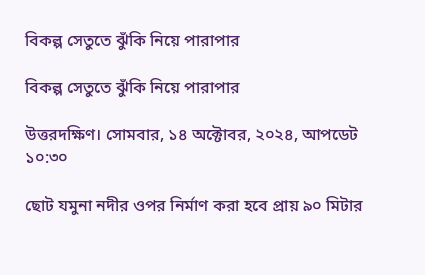বিকল্প সেতুতে ঝুঁকি নিয়ে পারাপার

বিকল্প সেতুতে ঝুঁকি নিয়ে পারাপার

উত্তরদক্ষিণ। সোমবার, ১৪ অক্টোবর, ২০২৪, আপডেট ১০:৩০

ছোট যমুনা নদীর ওপর নির্মাণ করা হবে প্রায় ৯০ মিটার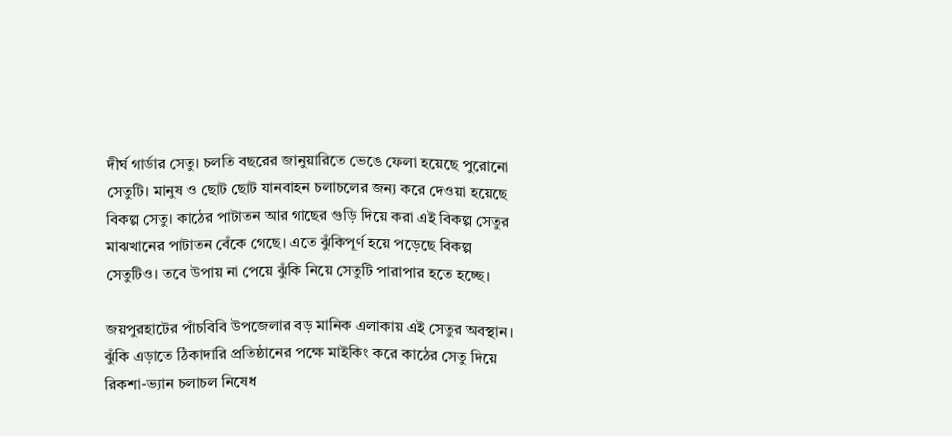দীর্ঘ গার্ডার সেতু। চলতি বছরের জানুয়ারিতে ভেঙে ফেলা হয়েছে পুরোনো সেতুটি। মানুষ ও ছোট ছোট যানবাহন চলাচলের জন্য করে দেওয়া হয়েছে বিকল্প সেতু। কাঠের পাটাতন আর গাছের গুড়ি দিয়ে করা এই বিকল্প সেতুর মাঝখানের পাটাতন বেঁকে গেছে। এতে ঝুঁকিপূর্ণ হয়ে পড়েছে বিকল্প সেতুটিও। তবে উপায় না পেয়ে ঝুঁকি নিয়ে সেতুটি পারাপার হতে হচ্ছে।

জয়পুরহাটের পাঁচবিবি উপজেলার বড় মানিক এলাকায় এই সেতুর অবস্থান। ঝুঁকি এড়াতে ঠিকাদারি প্রতিষ্ঠানের পক্ষে মাইকিং করে কাঠের সেতু দিয়ে রিকশা-ভ্যান চলাচল নিষেধ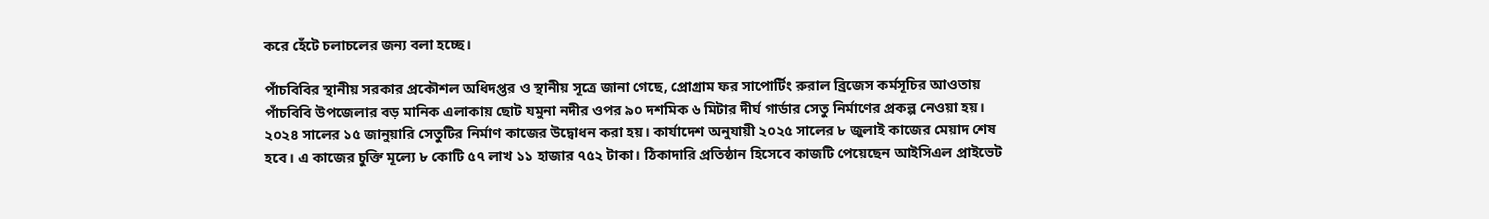করে হেঁটে চলাচলের জন্য বলা হচ্ছে।

পাঁচবিবির স্থানীয় সরকার প্রকৌশল অধিদপ্তর ও স্থানীয় সূত্রে জানা গেছে, প্রোগ্রাম ফর সাপোর্টিং রুরাল ব্রিজেস কর্মসূচির আওতায় পাঁচবিবি উপজেলার বড় মানিক এলাকায় ছোট যমুনা নদীর ওপর ৯০ দশমিক ৬ মিটার দীর্ঘ গার্ডার সেতু নির্মাণের প্রকল্প নেওয়া হয়। ২০২৪ সালের ১৫ জানুয়ারি সেতুটির নির্মাণ কাজের উদ্বোধন করা হয়। কার্যাদেশ অনুযায়ী ২০২৫ সালের ৮ জুলাই কাজের মেয়াদ শেষ হবে। এ কাজের চুক্তি মূল্যে ৮ কোটি ৫৭ লাখ ১১ হাজার ৭৫২ টাকা। ঠিকাদারি প্রতিষ্ঠান হিসেবে কাজটি পেয়েছেন আইসিএল প্রাইভেট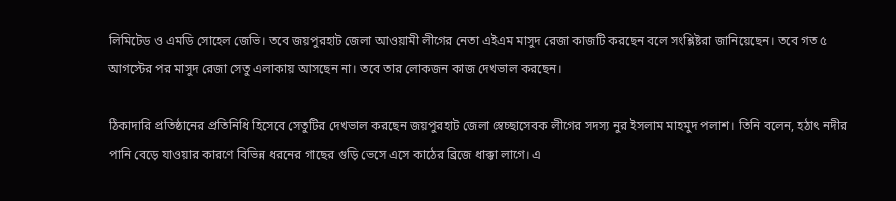লিমিটেড ও এমডি সোহেল জেভি। তবে জয়পুরহাট জেলা আওয়ামী লীগের নেতা এইএম মাসুদ রেজা কাজটি করছেন বলে সংশ্লিষ্টরা জানিয়েছেন। তবে গত ৫ আগস্টের পর মাসুদ রেজা সেতু এলাকায় আসছেন না। তবে তার লোকজন কাজ দেখভাল করছেন।

ঠিকাদারি প্রতিষ্ঠানের প্রতিনিধি হিসেবে সেতুটির দেখভাল করছেন জয়পুরহাট জেলা স্বেচ্ছাসেবক লীগের সদস্য নুর ইসলাম মাহমুদ পলাশ। তিনি বলেন, হঠাৎ নদীর পানি বেড়ে যাওয়ার কারণে বিভিন্ন ধরনের গাছের গুড়ি ভেসে এসে কাঠের ব্রিজে ধাক্কা লাগে। এ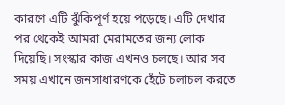কারণে এটি ঝুঁকিপূর্ণ হয়ে পড়েছে। এটি দেখার পর থেকেই আমরা মেরামতের জন্য লোক দিয়েছি। সংস্কার কাজ এখনও চলছে। আর সব সময় এখানে জনসাধারণকে হেঁটে চলাচল করতে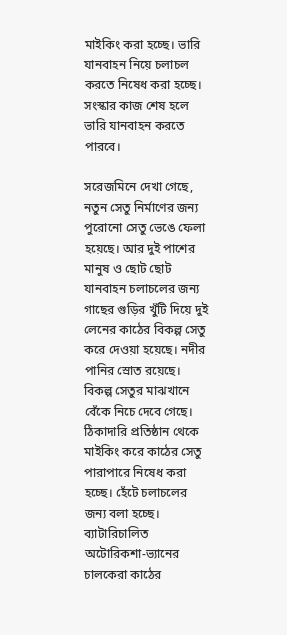মাইকিং করা হচ্ছে। ভারি যানবাহন নিয়ে চলাচল করতে নিষেধ করা হচ্ছে। সংস্কার কাজ শেষ হলে ভারি যানবাহন করতে পারবে।

সরেজমিনে দেখা গেছে, নতুন সেতু নির্মাণের জন্য পুরোনো সেতু ভেঙে ফেলা হয়েছে। আর দুই পাশের মানুষ ও ছোট ছোট যানবাহন চলাচলের জন্য গাছের গুড়ির খুঁটি দিয়ে দুই লেনের কাঠের বিকল্প সেতু করে দেওয়া হয়েছে। নদীর পানির স্রোত রয়েছে। বিকল্প সেতুর মাঝখানে বেঁকে নিচে দেবে গেছে। ঠিকাদারি প্রতিষ্ঠান থেকে মাইকিং করে কাঠের সেতু পারাপারে নিষেধ করা হচ্ছে। হেঁটে চলাচলের জন্য বলা হচ্ছে। ব্যাটারিচালিত অটোরিকশা-ভ্যানের চালকেরা কাঠের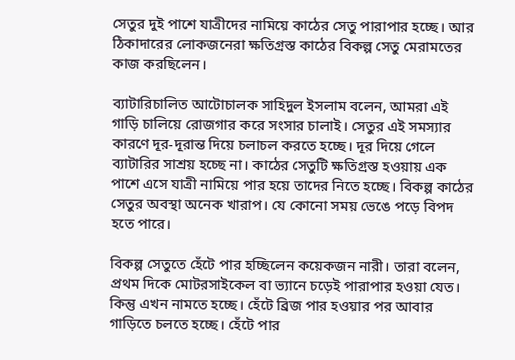সেতুর দুই পাশে যাত্রীদের নামিয়ে কাঠের সেতু পারাপার হচ্ছে। আর ঠিকাদারের লোকজনেরা ক্ষতিগ্রস্ত কাঠের বিকল্প সেতু মেরামতের কাজ করছিলেন।

ব্যাটারিচালিত আটোচালক সাহিদুল ইসলাম বলেন, আমরা এই গাড়ি চালিয়ে রোজগার করে সংসার চালাই। সেতুর এই সমস্যার কারণে দূর-দূরান্ত দিয়ে চলাচল করতে হচ্ছে। দূর দিয়ে গেলে ব্যাটারির সাশ্রয় হচ্ছে না। কাঠের সেতুটি ক্ষতিগ্রস্ত হওয়ায় এক পাশে এসে যাত্রী নামিয়ে পার হয়ে তাদের নিতে হচ্ছে। বিকল্প কাঠের সেতুর অবস্থা অনেক খারাপ। যে কোনো সময় ভেঙে পড়ে বিপদ হতে পারে।

বিকল্প সেতুতে হেঁটে পার হচ্ছিলেন কয়েকজন নারী। তারা বলেন, প্রথম দিকে মোটরসাইকেল বা ভ্যানে চড়েই পারাপার হওয়া যেত। কিন্তু এখন নামতে হচ্ছে। হেঁটে ব্রিজ পার হওয়ার পর আবার গাড়িতে চলতে হচ্ছে। হেঁটে পার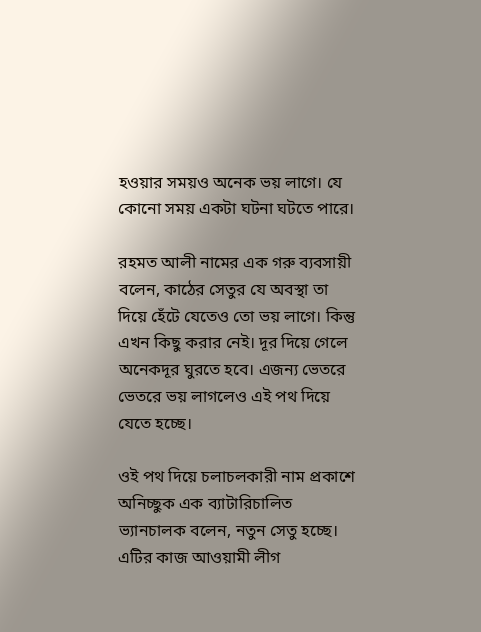হওয়ার সময়ও অনেক ভয় লাগে। যে কোনো সময় একটা ঘটনা ঘটতে পারে।

রহমত আলী নামের এক গরু ব্যবসায়ী বলেন, কাঠের সেতুর যে অবস্থা তা দিয়ে হেঁটে যেতেও তো ভয় লাগে। কিন্তু এখন কিছু করার নেই। দূর দিয়ে গেলে অনেকদূর ঘুরতে হবে। এজন্য ভেতরে ভেতরে ভয় লাগলেও এই পথ দিয়ে যেতে হচ্ছে।

ওই পথ দিয়ে চলাচলকারী নাম প্রকাশে অনিচ্ছুক এক ব্যাটারিচালিত ভ্যানচালক বলেন, নতুন সেতু হচ্ছে। এটির কাজ আওয়ামী লীগ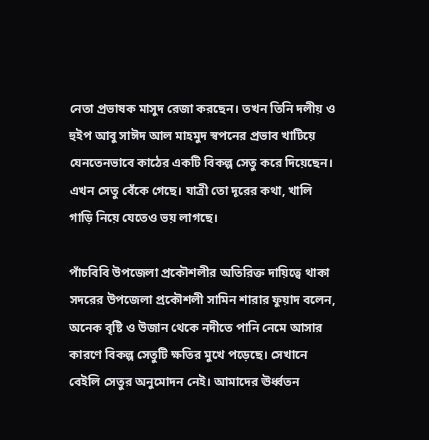নেতা প্রভাষক মাসুদ রেজা করছেন। তখন তিনি দলীয় ও হুইপ আবু সাঈদ আল মাহমুদ স্বপনের প্রভাব খাটিয়ে যেনতেনভাবে কাঠের একটি বিকল্প সেতু করে দিয়েছেন। এখন সেতু বেঁকে গেছে। যাত্রী তো দূরের কথা, খালি গাড়ি নিয়ে যেতেও ভয় লাগছে।

পাঁচবিবি উপজেলা প্রকৌশলীর অতিরিক্ত দায়িত্বে থাকা সদরের উপজেলা প্রকৌশলী সামিন শারার ফুয়াদ বলেন, অনেক বৃষ্টি ও উজান থেকে নদীতে পানি নেমে আসার কারণে বিকল্প সেতুটি ক্ষতির মুখে পড়েছে। সেখানে বেইলি সেতুর অনুমোদন নেই। আমাদের ঊর্ধ্বতন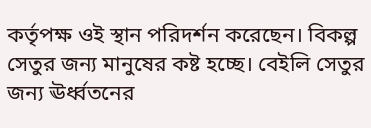কর্তৃপক্ষ ওই স্থান পরিদর্শন করেছেন। বিকল্প সেতুর জন্য মানুষের কষ্ট হচ্ছে। বেইলি সেতুর জন্য ঊর্ধ্বতনের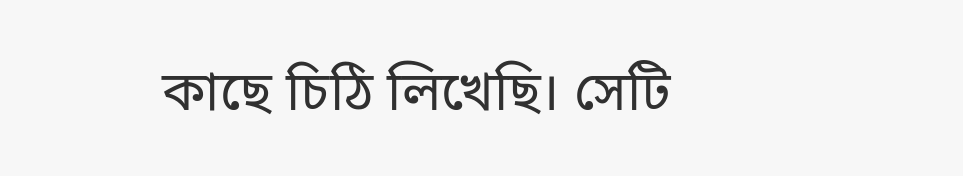কাছে চিঠি লিখেছি। সেটি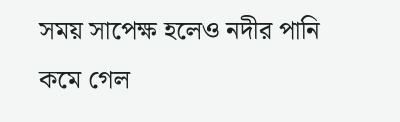সময় সাপেক্ষ হলেও নদীর পানি কমে গেল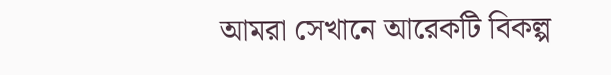আমরা সেখানে আরেকটি বিকল্প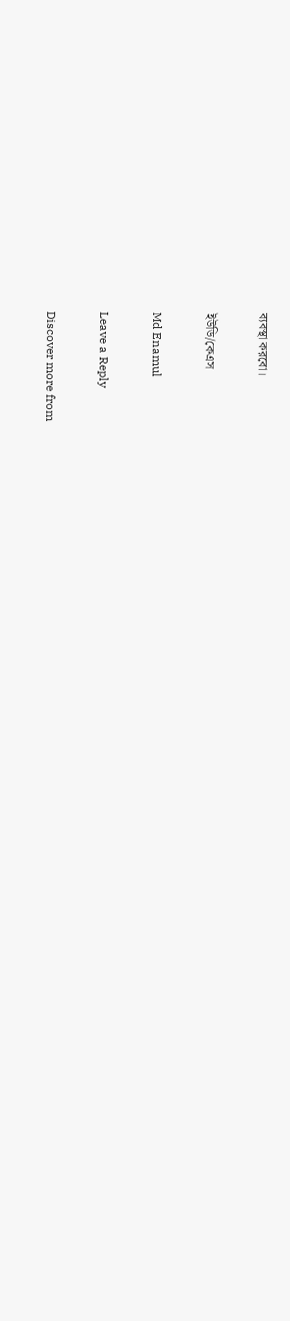ব্যবস্থা করবো।

ইউডি/কেএস

Md Enamul

Leave a Reply

Discover more from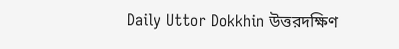Daily Uttor Dokkhin উত্তরদক্ষিণ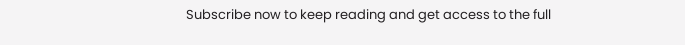Subscribe now to keep reading and get access to the full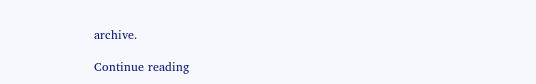archive.

Continue reading